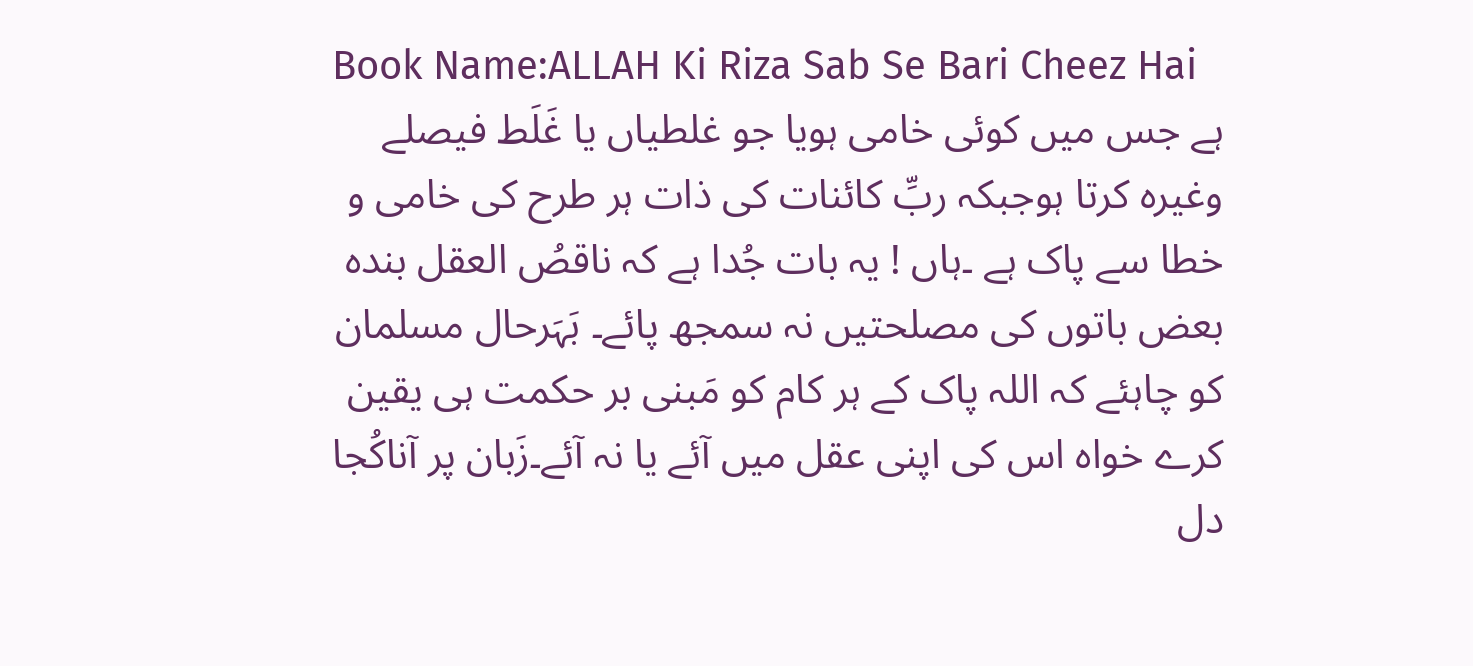Book Name:ALLAH Ki Riza Sab Se Bari Cheez Hai
ہے جس میں کوئی خامی ہویا جو غلطیاں یا غَلَط فیصلے وغیرہ کرتا ہوجبکہ ربِّ کائنات کی ذات ہر طرح کی خامی و خطا سے پاک ہے ۔ہاں ! یہ بات جُدا ہے کہ ناقصُ العقل بندہ بعض باتوں کی مصلحتیں نہ سمجھ پائے۔ بَہَرحال مسلمان کو چاہئے کہ اللہ پاک کے ہر کام کو مَبنی بر حکمت ہی یقین کرے خواہ اس کی اپنی عقل میں آئے یا نہ آئے۔زَبان پر آناکُجا دل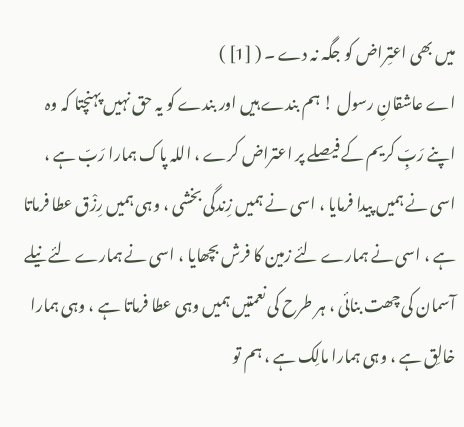میں بھی اعتِراض کو جگہ نہ دے ۔ ( [1] )
اے عاشقانِ رسول ! ہم بندے ہیں اور بندے کو یہ حق نہیں پہنچتا کہ وہ اپنے رَبِّ کریم کے فیصلے پر اعتراض کرے ، اللہ پاک ہمارا رَبّ ہے ، اسی نے ہمیں پیدا فرمایا ، اسی نے ہمیں زِندگی بخشی ، وہی ہمیں رِزْق عطا فرماتا ہے ، اسی نے ہمارے لئے زمین کا فرش بچھایا ، اسی نے ہمارے لئے نیلے آسمان کی چھت بنائی ، ہر طرح کی نعمتیں ہمیں وہی عطا فرماتا ہے ، وہی ہمارا خالِق ہے ، وہی ہمارا مالِک ہے ، ہم تو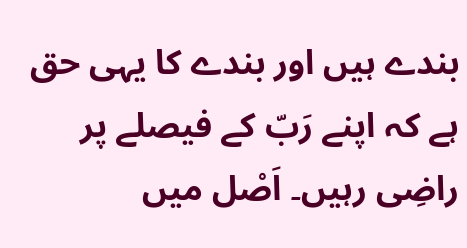بندے ہیں اور بندے کا یہی حق ہے کہ اپنے رَبّ کے فیصلے پر راضِی رہیں۔ اَصْل میں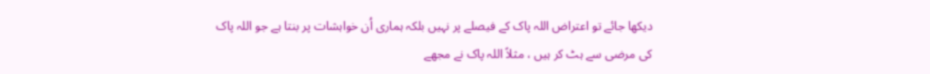دیکھا جائے تو اعتراض اللہ پاک کے فیصلے پر نہیں بلکہ ہماری اُن خواہشات پر بنتا ہے جو اللہ پاک کی مرضی سے ہٹ کر ہیں ، مثلاً اللہ پاک نے مجھے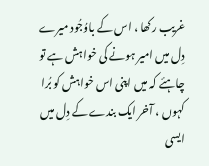غریب رکھا ، اس کے باوُجُود میرے دِل میں امیر ہونے کی خواہش ہے تو چاہئے کہ میں اپنی اس خواہش کو بُرا کہوں ، آخر ایک بندے کے دِل میں ایسی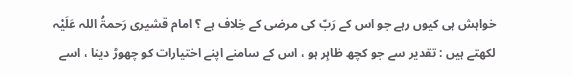خواہش ہی کیوں رہے جو اس کے رَبّ کی مرضی کے خِلاف ہے ؟ امام قشیری رَحمۃُ اللہ عَلَیْہ لکھتے ہیں : تقدیر سے جو کچھ ظاہِر ہو ، اس کے سامنے اپنے اختیارات کو چھوڑ دینا ، اسے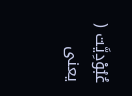عُبُوْدِیَّت ( یعنی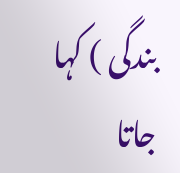بندگی ) کہا جاتا